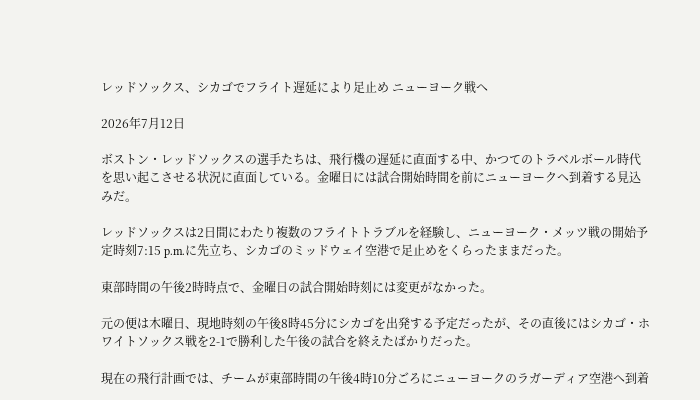レッドソックス、シカゴでフライト遅延により足止め ニューヨーク戦へ

2026年7月12日

ボストン・レッドソックスの選手たちは、飛行機の遅延に直面する中、かつてのトラベルボール時代を思い起こさせる状況に直面している。金曜日には試合開始時間を前にニューヨークへ到着する見込みだ。

レッドソックスは2日間にわたり複数のフライトトラブルを経験し、ニューヨーク・メッツ戦の開始予定時刻7:15 p.m.に先立ち、シカゴのミッドウェイ空港で足止めをくらったままだった。

東部時間の午後2時時点で、金曜日の試合開始時刻には変更がなかった。

元の便は木曜日、現地時刻の午後8時45分にシカゴを出発する予定だったが、その直後にはシカゴ・ホワイトソックス戦を2-1で勝利した午後の試合を終えたばかりだった。

現在の飛行計画では、チームが東部時間の午後4時10分ごろにニューヨークのラガーディア空港へ到着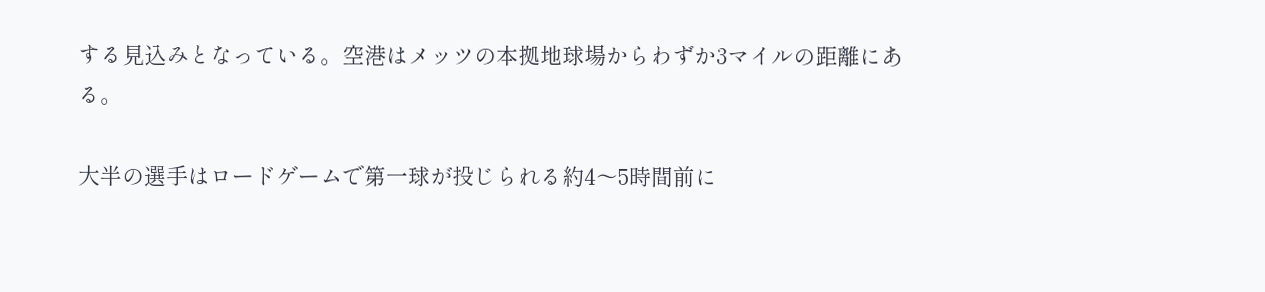する見込みとなっている。空港はメッツの本拠地球場からわずか3マイルの距離にある。

大半の選手はロードゲームで第一球が投じられる約4〜5時間前に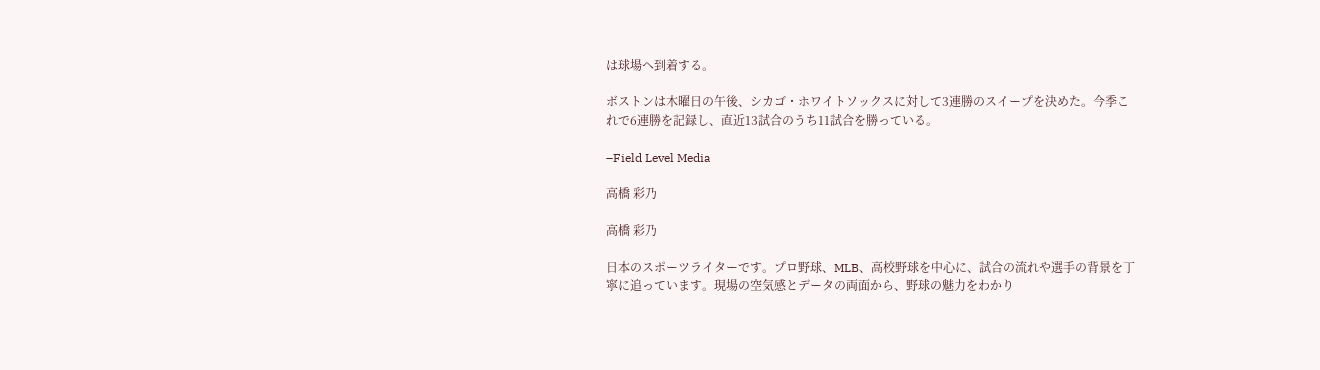は球場へ到着する。

ボストンは木曜日の午後、シカゴ・ホワイトソックスに対して3連勝のスイープを決めた。今季これで6連勝を記録し、直近13試合のうち11試合を勝っている。

–Field Level Media

高橋 彩乃

高橋 彩乃

日本のスポーツライターです。プロ野球、MLB、高校野球を中心に、試合の流れや選手の背景を丁寧に追っています。現場の空気感とデータの両面から、野球の魅力をわかり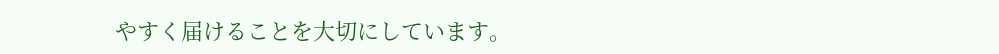やすく届けることを大切にしています。